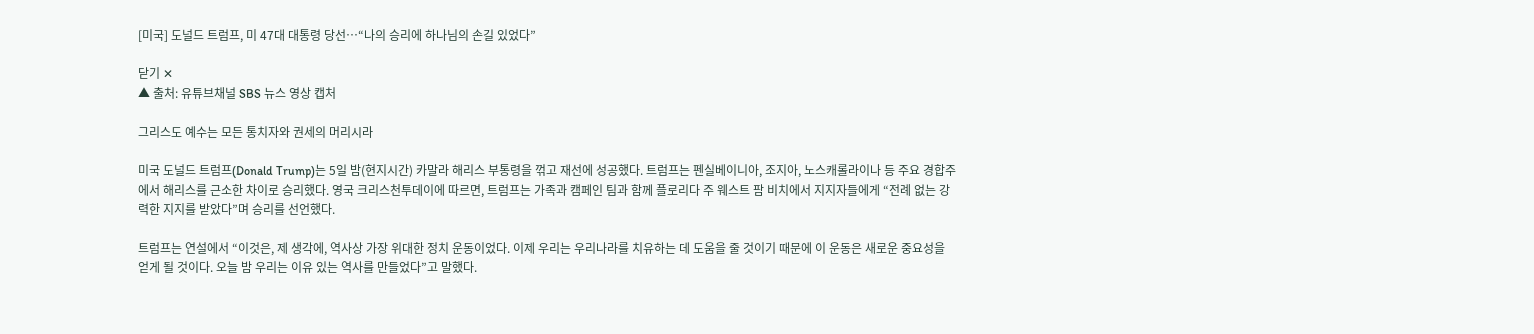[미국] 도널드 트럼프, 미 47대 대통령 당선…“나의 승리에 하나님의 손길 있었다”

닫기 ✕
▲ 출처: 유튜브채널 SBS 뉴스 영상 캡처

그리스도 예수는 모든 통치자와 권세의 머리시라

미국 도널드 트럼프(Donald Trump)는 5일 밤(현지시간) 카말라 해리스 부통령을 꺾고 재선에 성공했다. 트럼프는 펜실베이니아, 조지아, 노스캐롤라이나 등 주요 경합주에서 해리스를 근소한 차이로 승리했다. 영국 크리스천투데이에 따르면, 트럼프는 가족과 캠페인 팀과 함께 플로리다 주 웨스트 팜 비치에서 지지자들에게 “전례 없는 강력한 지지를 받았다”며 승리를 선언했다.

트럼프는 연설에서 “이것은, 제 생각에, 역사상 가장 위대한 정치 운동이었다. 이제 우리는 우리나라를 치유하는 데 도움을 줄 것이기 때문에 이 운동은 새로운 중요성을 얻게 될 것이다. 오늘 밤 우리는 이유 있는 역사를 만들었다”고 말했다.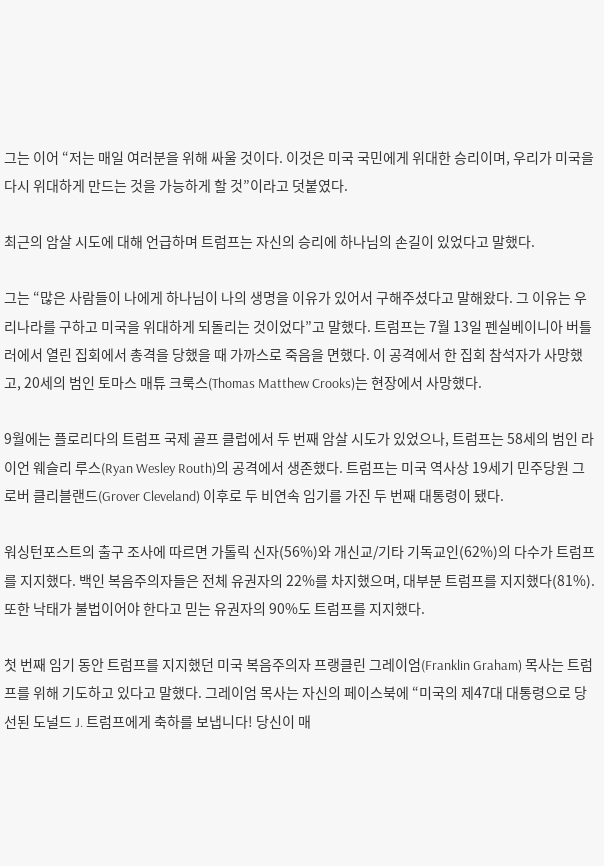그는 이어 “저는 매일 여러분을 위해 싸울 것이다. 이것은 미국 국민에게 위대한 승리이며, 우리가 미국을 다시 위대하게 만드는 것을 가능하게 할 것”이라고 덧붙였다.

최근의 암살 시도에 대해 언급하며 트럼프는 자신의 승리에 하나님의 손길이 있었다고 말했다.

그는 “많은 사람들이 나에게 하나님이 나의 생명을 이유가 있어서 구해주셨다고 말해왔다. 그 이유는 우리나라를 구하고 미국을 위대하게 되돌리는 것이었다”고 말했다. 트럼프는 7월 13일 펜실베이니아 버틀러에서 열린 집회에서 총격을 당했을 때 가까스로 죽음을 면했다. 이 공격에서 한 집회 참석자가 사망했고, 20세의 범인 토마스 매튜 크룩스(Thomas Matthew Crooks)는 현장에서 사망했다.

9월에는 플로리다의 트럼프 국제 골프 클럽에서 두 번째 암살 시도가 있었으나, 트럼프는 58세의 범인 라이언 웨슬리 루스(Ryan Wesley Routh)의 공격에서 생존했다. 트럼프는 미국 역사상 19세기 민주당원 그로버 클리블랜드(Grover Cleveland) 이후로 두 비연속 임기를 가진 두 번째 대통령이 됐다.

워싱턴포스트의 출구 조사에 따르면 가톨릭 신자(56%)와 개신교/기타 기독교인(62%)의 다수가 트럼프를 지지했다. 백인 복음주의자들은 전체 유권자의 22%를 차지했으며, 대부분 트럼프를 지지했다(81%). 또한 낙태가 불법이어야 한다고 믿는 유권자의 90%도 트럼프를 지지했다.

첫 번째 임기 동안 트럼프를 지지했던 미국 복음주의자 프랭클린 그레이엄(Franklin Graham) 목사는 트럼프를 위해 기도하고 있다고 말했다. 그레이엄 목사는 자신의 페이스북에 “미국의 제47대 대통령으로 당선된 도널드 J. 트럼프에게 축하를 보냅니다! 당신이 매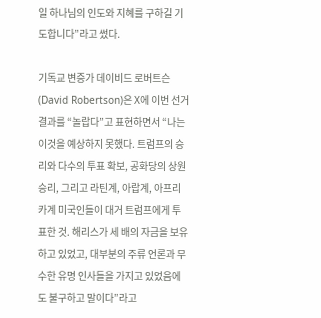일 하나님의 인도와 지혜를 구하길 기도합니다”라고 썼다.

기독교 변증가 데이비드 로버트슨(David Robertson)은 X에 이번 선거 결과를 “놀랍다”고 표현하면서 “나는 이것을 예상하지 못했다. 트럼프의 승리와 다수의 투표 확보, 공화당의 상원 승리, 그리고 라틴계, 아랍계, 아프리카계 미국인들이 대거 트럼프에게 투표한 것. 해리스가 세 배의 자금을 보유하고 있었고, 대부분의 주류 언론과 무수한 유명 인사들을 가지고 있었음에도 불구하고 말이다”라고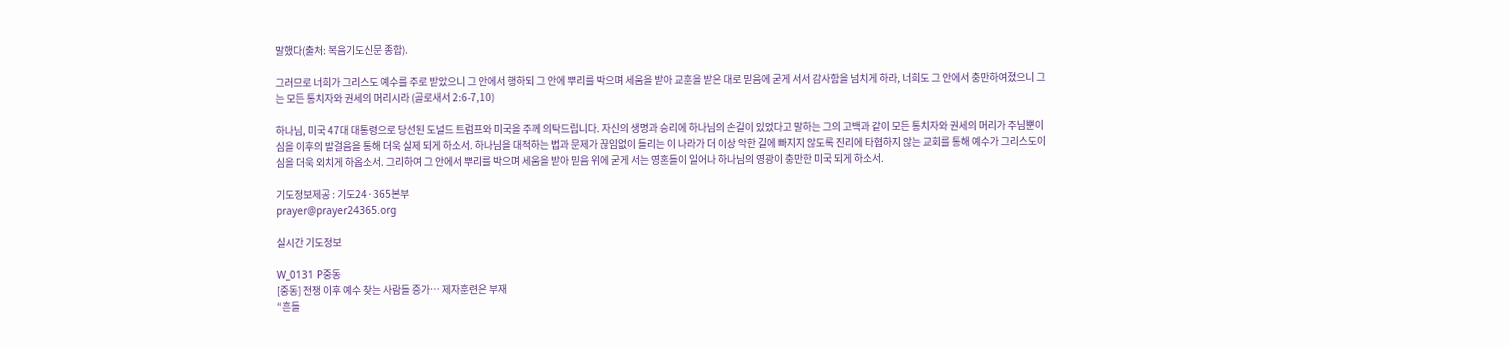말했다(출처: 복음기도신문 종합).

그러므로 너희가 그리스도 예수를 주로 받았으니 그 안에서 행하되 그 안에 뿌리를 박으며 세움을 받아 교훈을 받은 대로 믿음에 굳게 서서 감사함을 넘치게 하라, 너희도 그 안에서 충만하여졌으니 그는 모든 통치자와 권세의 머리시라 (골로새서 2:6-7,10)

하나님, 미국 47대 대통령으로 당선된 도널드 트럼프와 미국을 주께 의탁드립니다. 자신의 생명과 승리에 하나님의 손길이 있었다고 말하는 그의 고백과 같이 모든 통치자와 권세의 머리가 주님뿐이심을 이후의 발걸음을 통해 더욱 실제 되게 하소서. 하나님을 대적하는 법과 문제가 끊임없이 들리는 이 나라가 더 이상 악한 길에 빠지지 않도록 진리에 타협하지 않는 교회를 통해 예수가 그리스도이심을 더욱 외치게 하옵소서. 그리하여 그 안에서 뿌리를 박으며 세움을 받아 믿음 위에 굳게 서는 영혼들이 일어나 하나님의 영광이 충만한 미국 되게 하소서.

기도정보제공 : 기도24·365본부
prayer@prayer24365.org

실시간 기도정보

W_0131 P중동
[중동] 전쟁 이후 예수 찾는 사람들 증가… 제자훈련은 부재
“흔들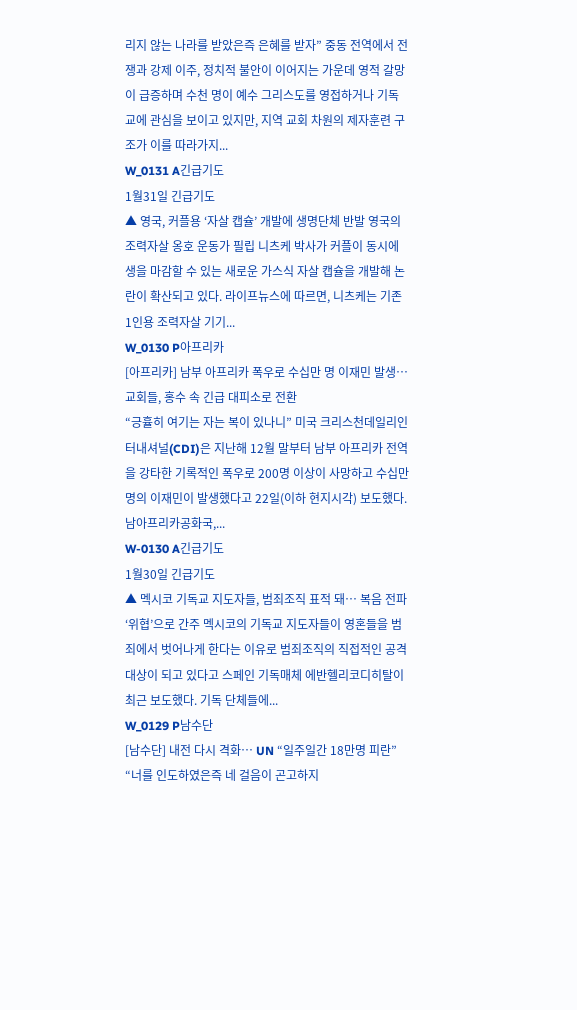리지 않는 나라를 받았은즉 은혜를 받자” 중동 전역에서 전쟁과 강제 이주, 정치적 불안이 이어지는 가운데 영적 갈망이 급증하며 수천 명이 예수 그리스도를 영접하거나 기독교에 관심을 보이고 있지만, 지역 교회 차원의 제자훈련 구조가 이를 따라가지...
W_0131 A긴급기도
1월31일 긴급기도
▲ 영국, 커플용 ‘자살 캡슐’ 개발에 생명단체 반발 영국의 조력자살 옹호 운동가 필립 니츠케 박사가 커플이 동시에 생을 마감할 수 있는 새로운 가스식 자살 캡슐을 개발해 논란이 확산되고 있다. 라이프뉴스에 따르면, 니츠케는 기존 1인용 조력자살 기기...
W_0130 P아프리카
[아프리카] 남부 아프리카 폭우로 수십만 명 이재민 발생… 교회들, 홍수 속 긴급 대피소로 전환
“긍휼히 여기는 자는 복이 있나니” 미국 크리스천데일리인터내셔널(CDI)은 지난해 12월 말부터 남부 아프리카 전역을 강타한 기록적인 폭우로 200명 이상이 사망하고 수십만 명의 이재민이 발생했다고 22일(이하 현지시각) 보도했다. 남아프리카공화국,...
W-0130 A긴급기도
1월30일 긴급기도
▲ 멕시코 기독교 지도자들, 범죄조직 표적 돼… 복음 전파 ‘위협’으로 간주 멕시코의 기독교 지도자들이 영혼들을 범죄에서 벗어나게 한다는 이유로 범죄조직의 직접적인 공격 대상이 되고 있다고 스페인 기독매체 에반헬리코디히탈이 최근 보도했다. 기독 단체들에...
W_0129 P남수단
[남수단] 내전 다시 격화… UN “일주일간 18만명 피란”
“너를 인도하였은즉 네 걸음이 곤고하지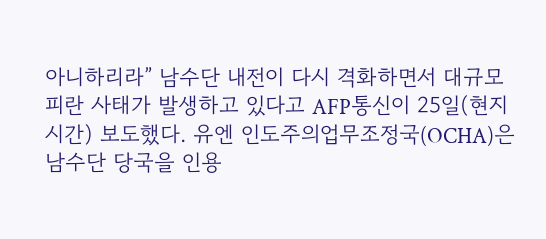아니하리라” 남수단 내전이 다시 격화하면서 대규모 피란 사태가 발생하고 있다고 AFP통신이 25일(현지시간) 보도했다. 유엔 인도주의업무조정국(OCHA)은 남수단 당국을 인용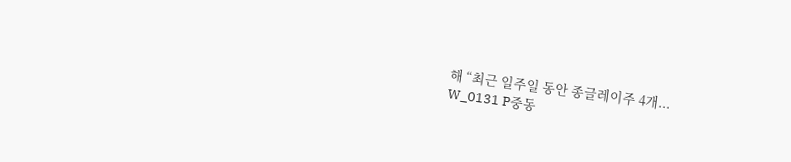해 “최근 일주일 동안 종글레이주 4개...
W_0131 P중동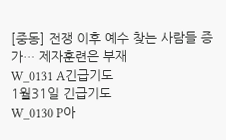[중동] 전쟁 이후 예수 찾는 사람들 증가… 제자훈련은 부재
W_0131 A긴급기도
1월31일 긴급기도
W_0130 P아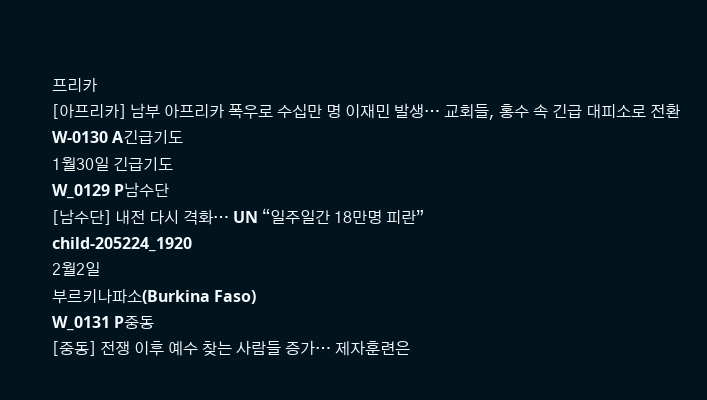프리카
[아프리카] 남부 아프리카 폭우로 수십만 명 이재민 발생… 교회들, 홍수 속 긴급 대피소로 전환
W-0130 A긴급기도
1월30일 긴급기도
W_0129 P남수단
[남수단] 내전 다시 격화… UN “일주일간 18만명 피란”
child-205224_1920
2월2일
부르키나파소(Burkina Faso)
W_0131 P중동
[중동] 전쟁 이후 예수 찾는 사람들 증가… 제자훈련은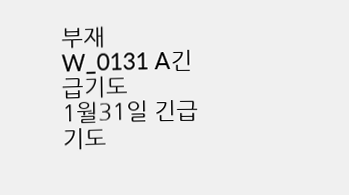부재
W_0131 A긴급기도
1월31일 긴급기도